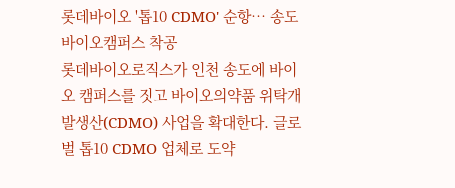롯데바이오 '톱10 CDMO' 순항… 송도 바이오캠퍼스 착공
롯데바이오로직스가 인천 송도에 바이오 캠퍼스를 짓고 바이오의약품 위탁개발생산(CDMO) 사업을 확대한다. 글로벌 톱10 CDMO 업체로 도약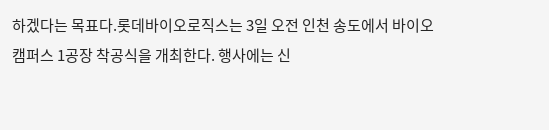하겠다는 목표다.롯데바이오로직스는 3일 오전 인천 송도에서 바이오 캠퍼스 1공장 착공식을 개최한다. 행사에는 신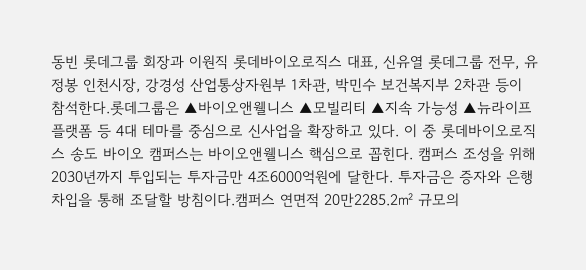동빈 롯데그룹 회장과 이원직 롯데바이오로직스 대표, 신유열 롯데그룹 전무, 유정봉 인천시장, 강경성 산업통상자원부 1차관, 박민수 보건복지부 2차관 등이 참석한다.롯데그룹은 ▲바이오앤웰니스 ▲모빌리티 ▲지속 가능성 ▲뉴라이프 플랫폼 등 4대 테마를 중심으로 신사업을 확장하고 있다. 이 중 롯데바이오로직스 송도 바이오 캠퍼스는 바이오앤웰니스 핵심으로 꼽힌다. 캠퍼스 조성을 위해 2030년까지 투입되는 투자금만 4조6000억원에 달한다. 투자금은 증자와 은행 차입을 통해 조달할 방침이다.캠퍼스 연면적 20만2285.2㎡ 규모의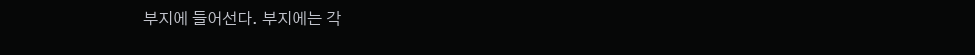부지에 들어선다. 부지에는 각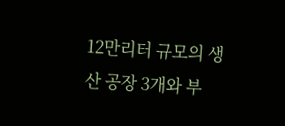12만리터 규모의 생산 공장 3개와 부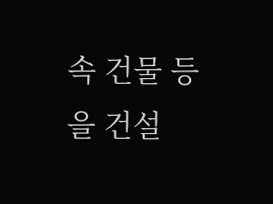속 건물 등을 건설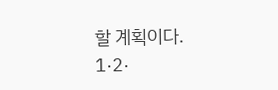할 계획이다. 1·2·